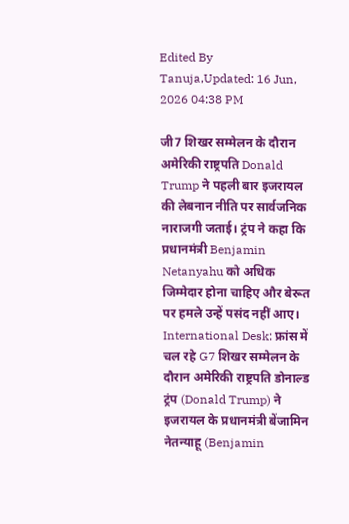Edited By Tanuja,Updated: 16 Jun, 2026 04:38 PM

जी7 शिखर सम्मेलन के दौरान अमेरिकी राष्ट्रपति Donald Trump ने पहली बार इजरायल की लेबनान नीति पर सार्वजनिक नाराजगी जताई। ट्रंप ने कहा कि प्रधानमंत्री Benjamin Netanyahu को अधिक जिम्मेदार होना चाहिए और बेरूत पर हमले उन्हें पसंद नहीं आए।
International Desk: फ्रांस में चल रहे G7 शिखर सम्मेलन के दौरान अमेरिकी राष्ट्रपति डोनाल्ड ट्रंप (Donald Trump) ने इजरायल के प्रधानमंत्री बेंजामिन नेतन्याहू (Benjamin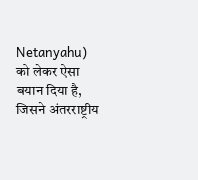Netanyahu) को लेकर ऐसा बयान दिया है, जिसने अंतरराष्ट्रीय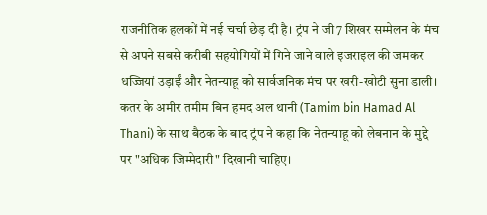राजनीतिक हलकों में नई चर्चा छेड़ दी है। ट्रंप ने जी7 शिखर सम्मेलन के मंच से अपने सबसे करीबी सहयोगियों में गिने जाने वाले इजराइल की जमकर धज्जियां उड़ाईं और नेतन्याहू को सार्वजनिक मंच पर खरी-खोटी सुना डाली। कतर के अमीर तमीम बिन हमद अल थानी (Tamim bin Hamad Al Thani) के साथ बैठक के बाद ट्रंप ने कहा कि नेतन्याहू को लेबनान के मुद्दे पर "अधिक जिम्मेदारी" दिखानी चाहिए।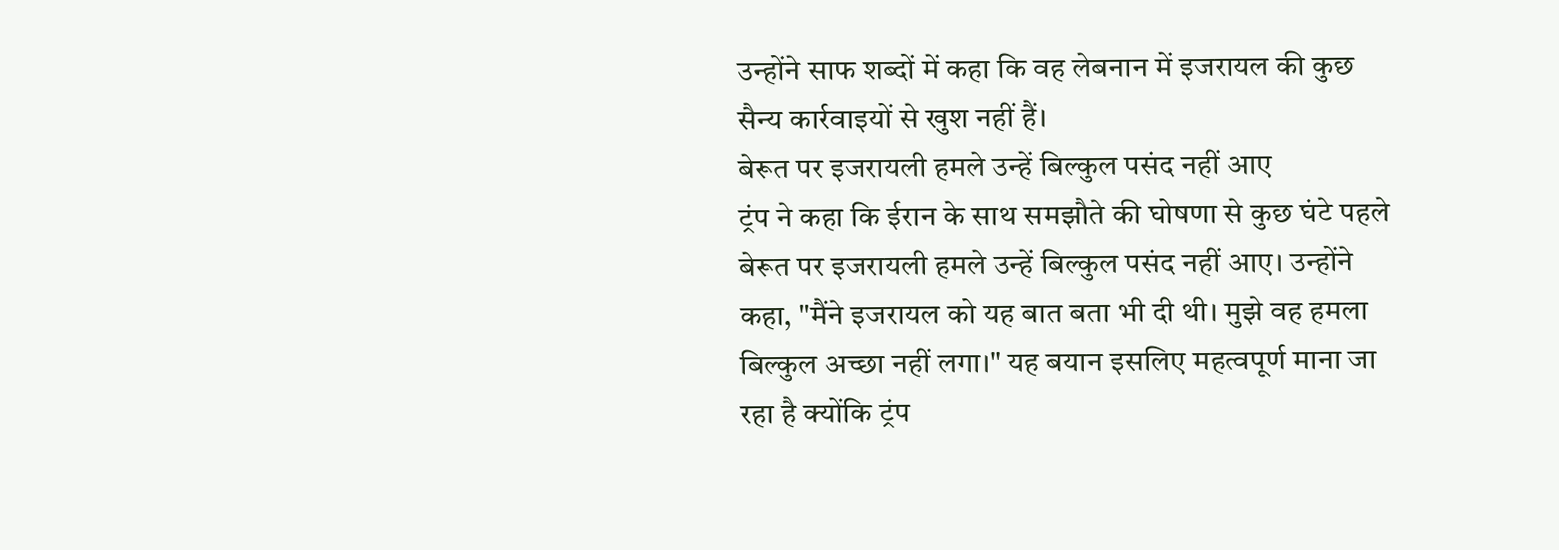उन्होंने साफ शब्दों में कहा कि वह लेबनान में इजरायल की कुछ सैन्य कार्रवाइयों से खुश नहीं हैं।
बेरूत पर इजरायली हमले उन्हें बिल्कुल पसंद नहीं आए
ट्रंप ने कहा कि ईरान के साथ समझौते की घोषणा से कुछ घंटे पहले बेरूत पर इजरायली हमले उन्हें बिल्कुल पसंद नहीं आए। उन्होंने कहा, "मैंने इजरायल को यह बात बता भी दी थी। मुझे वह हमला बिल्कुल अच्छा नहीं लगा।" यह बयान इसलिए महत्वपूर्ण माना जा रहा है क्योंकि ट्रंप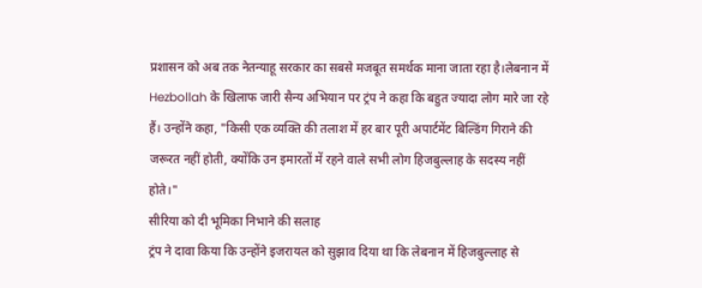प्रशासन को अब तक नेतन्याहू सरकार का सबसे मजबूत समर्थक माना जाता रहा है।लेबनान में Hezbollah के खिलाफ जारी सैन्य अभियान पर ट्रंप ने कहा कि बहुत ज्यादा लोग मारे जा रहे हैं। उन्होंने कहा, "किसी एक व्यक्ति की तलाश में हर बार पूरी अपार्टमेंट बिल्डिंग गिराने की जरूरत नहीं होती, क्योंकि उन इमारतों में रहने वाले सभी लोग हिजबुल्लाह के सदस्य नहीं होते।"
सीरिया को दी भूमिका निभाने की सलाह
ट्रंप ने दावा किया कि उन्होंने इजरायल को सुझाव दिया था कि लेबनान में हिजबुल्लाह से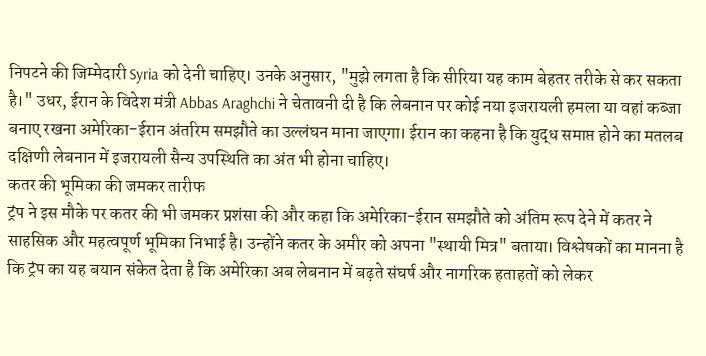निपटने की जिम्मेदारी Syria को देनी चाहिए। उनके अनुसार, "मुझे लगता है कि सीरिया यह काम बेहतर तरीके से कर सकता है।" उधर, ईरान के विदेश मंत्री Abbas Araghchi ने चेतावनी दी है कि लेबनान पर कोई नया इजरायली हमला या वहां कब्जा बनाए रखना अमेरिका-ईरान अंतरिम समझौते का उल्लंघन माना जाएगा। ईरान का कहना है कि युद्ध समाप्त होने का मतलब दक्षिणी लेबनान में इजरायली सैन्य उपस्थिति का अंत भी होना चाहिए।
कतर की भूमिका की जमकर तारीफ
ट्रंप ने इस मौके पर कतर की भी जमकर प्रशंसा की और कहा कि अमेरिका-ईरान समझौते को अंतिम रूप देने में कतर ने साहसिक और महत्वपूर्ण भूमिका निभाई है। उन्होंने कतर के अमीर को अपना "स्थायी मित्र" बताया। विश्लेषकों का मानना है कि ट्रंप का यह बयान संकेत देता है कि अमेरिका अब लेबनान में बढ़ते संघर्ष और नागरिक हताहतों को लेकर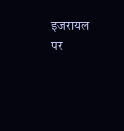इजरायल पर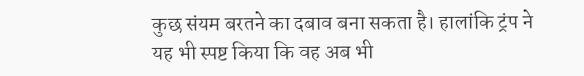कुछ संयम बरतने का दबाव बना सकता है। हालांकि ट्रंप ने यह भी स्पष्ट किया कि वह अब भी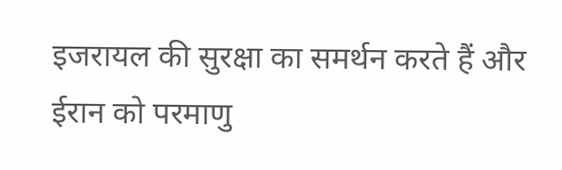इजरायल की सुरक्षा का समर्थन करते हैं और ईरान को परमाणु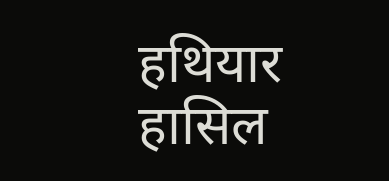हथियार हासिल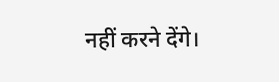नहीं करने देंगे।